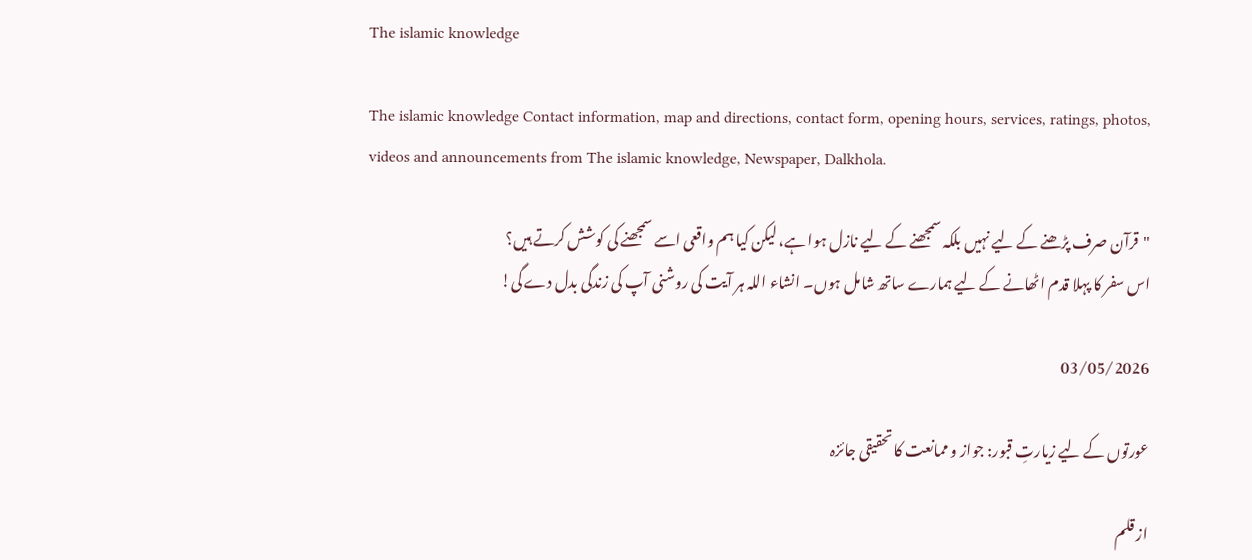The islamic knowledge

The islamic knowledge Contact information, map and directions, contact form, opening hours, services, ratings, photos, videos and announcements from The islamic knowledge, Newspaper, Dalkhola.

"قرآن صرف پڑھنے کے لیے نہیں بلکہ سمجھنے کے لیے نازل ہوا ہے، لیکن کیا ہم واقعی اسے سمجھنے کی کوشش کرتے ہیں؟
اس سفر کا پہلا قدم اٹھانے کے لیے ہمارے ساتھ شامل ہوں۔ انشاء اللہ ہر آیت کی روشنی آپ کی زندگی بدل دے گی!

03/05/2026

عورتوں کے لیے زیارتِ قبور: جواز و ممانعت کا تحقیقی جائزہ

از قلم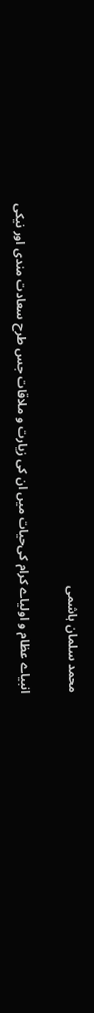محمد سلمان ہاشمی

انبیاے عظام و اولیاے کرام کی‌حیات میں ان کی زیارت و ملاقات جس طرح سعادت مندی اور نیکی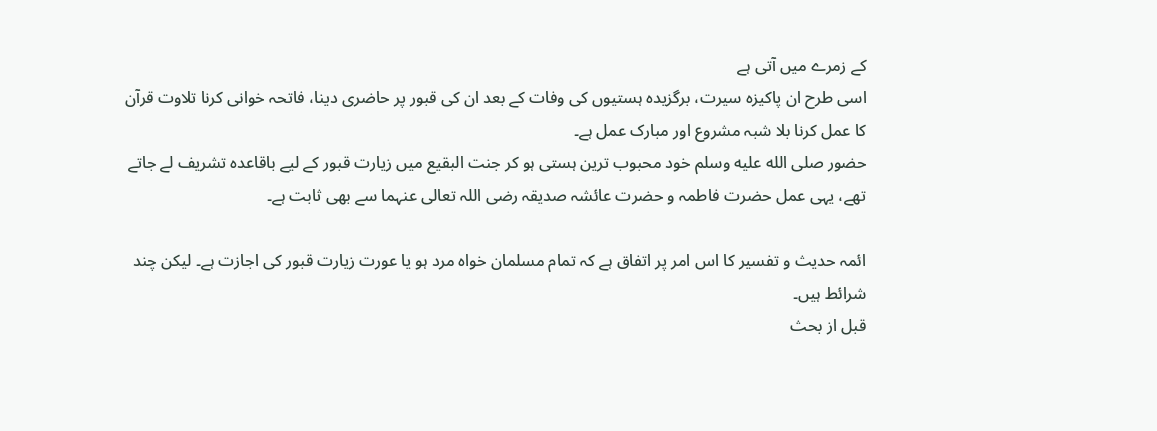کے زمرے میں آتی ہے
اسی طرح ان پاکیزہ سیرت، برگزیدہ ہستیوں کی وفات کے بعد ان کی قبور پر حاضری دینا، فاتحہ خوانی کرنا تلاوت قرآن کا عمل کرنا بلا شبہ مشروع اور مبارک عمل ہے۔
حضور صلى الله عليه وسلم خود محبوب ترین ہستی ہو کر جنت البقیع میں زیارت قبور کے لیے باقاعدہ تشریف لے جاتے تھے، یہی عمل حضرت فاطمہ و حضرت عائشہ صدیقہ رضی اللہ تعالی عنہما سے بھی ثابت ہے۔

ائمہ حدیث و تفسیر کا اس امر پر اتفاق ہے کہ تمام مسلمان خواہ مرد ہو یا عورت زیارت قبور کی اجازت ہے۔ لیکن چند شرائط ہیں۔
قبل از بحث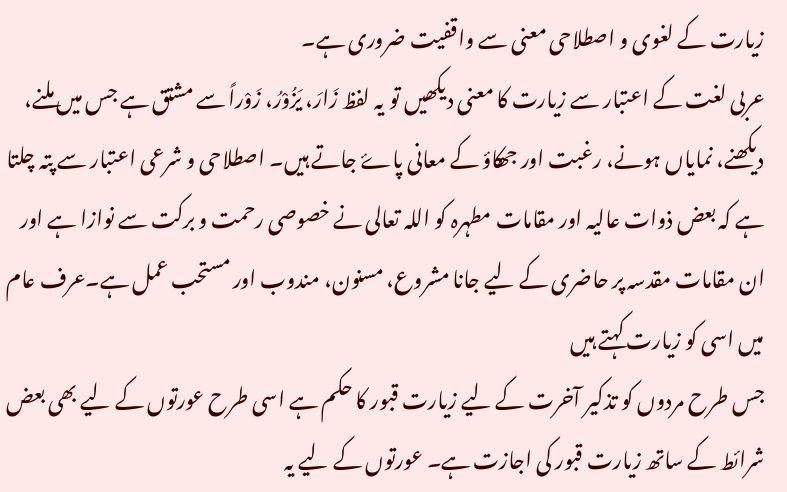زیارت کے لغوی و اصطلاحی معنی سے واقفیت ضروری ہے۔
عربی لغت کے اعتبار سے زیارت کا معنی دیکھیں تو یہ لفظ زَارَ، یَزُوْرُ، زَوْراً سے مشتق ہے جس میں ملنے، دیکھنے، نمایاں ہونے، رغبت اور جھکاؤ کے معانی پاۓ جاتے ہیں۔ اصطلاحی و شرعی اعتبار سے پتہ چلتا ہے کہ بعض ذوات عالیہ اور مقامات مطہرہ کو اللہ تعالی نے خصوصی رحمت و برکت سے نوازا ہے اور ان مقامات مقدسہ پر حاضری کے لیے جانا مشروع، مسنون، مندوب اور مستحب عمل ہے۔عرف عام میں اسی کو زیارت کہتے ہیں
جس طرح مردوں کو تذکیر آخرت کے لیے زیارت قبور کا حکم ہے اسی طرح عورتوں کے لیے بھی بعض شرائط کے ساتھ زیارت قبور کی اجازت ہے۔ عورتوں کے لیے یہ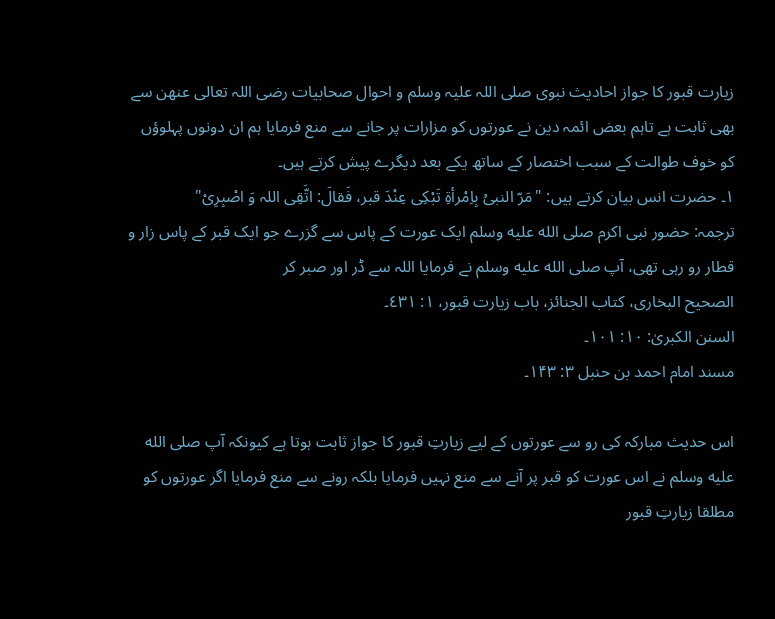زیارت قبور کا جواز احادیث نبوی صلی اللہ علیہ وسلم و احوال صحابیات رضی اللہ تعالی عنھن سے بھی ثابت ہے تاہم بعض ائمہ دین نے عورتوں کو مزارات پر جانے سے منع فرمایا ہم ان دونوں پہلوؤں کو خوف طوالت کے سبب اختصار کے ساتھ یکے بعد دیگرے پیش کرتے ہیں۔
۱۔ حضرت انس بیان کرتے ہیں: "مَرّ النبیُ بِاِمْرأۃِ تَبْکِی عِنْدَ قبر، فَقالَ: اتَّقِی اللہ وَ اصْبِرِیْ"
ترجمہ: حضور نبی اکرم صلى الله عليه وسلم ایک عورت کے پاس سے گزرے جو ایک قبر کے پاس زار و قطار رو رہی تھی، آپ صلى الله عليه وسلم نے فرمایا اللہ سے ڈر اور صبر کر
الصحیح البخاری، کتاب الجنائز، باب زیارت قبور، ۱: ٤٣١۔
السنن الکبریٰ: ۱۰: ۱۰۱۔
مسند امام احمد بن حنبل ۳: ۱۴۳۔

اس حدیث مبارکہ کی رو سے عورتوں کے لیے زیارتِ قبور کا جواز ثابت ہوتا ہے کیونکہ آپ صلى الله عليه وسلم نے اس عورت کو قبر پر آنے سے منع نہیں فرمایا بلکہ رونے سے منع فرمایا اگر عورتوں کو مطلقا زیارتِ قبور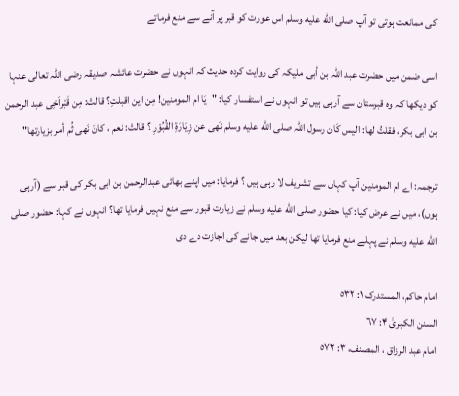کی ممانعت ہوتی تو آپ صلى الله عليه وسلم اس عورت کو قبر پر آنے سے منع فرماتے

اسی ضمن میں حضرت عبد اللہ بن أبی ملیکہ کی روایت کردہ حدیث کہ انہوں نے حضرت عائشہ صدیقہ رضی اللہ تعالی عنہا کو دیکھا کہ وہ قبرستان سے آرہی ہیں تو انہوں نے استفسار کیا: "یَا ام المومنین! مِن این اقبلتِ؟ قالتْ: مِن قَبْراَخِی عبد الرحمن بن ابی بکر، فقلتُ لھا: الیس کَان رسول اللہ صلى الله عليه وسلم نَھی عن زِیَارَۃِ القُبُوْرِ ؟ قالتْ: نعم ، کانَ نَھی ثُم أمر بزیارتھا"

ترجمہ: اے ام المومنین آپ کہاں سے تشریف لا رہی ہیں ؟ فرمایا: میں اپنے بھائی عبدالرحمن بن ابی بکر کی قبر سے (آرہی ہوں)، میں نے عرض کیا: کیا حضور صلى الله عليه وسلم نے زیارت قبور سے منع نہیں فرمایا تھا؟ انہوں نے کہا: حضور صلى الله عليه وسلم نے پہلے منع فرمایا تھا لیکن بعد میں جانے کی اجازت دے دی

امام حاکم، المستدرک ۱: ٥٣٢
السنن الکبریٰ ۴: ٦٧
امام عبد الرزاق ، المصنف، ۳: ٥٧٢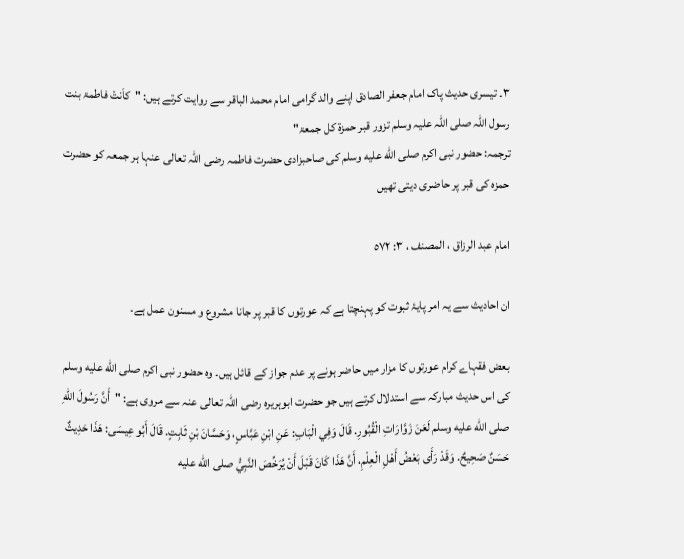۳۔ تیسری حدیث پاک امام جعفر الصادق اپنے والد گرامی امام محمد الباقر سے روایت کرتے ہیں: "کاَنتْ فاطمۃ بنت رسول اللہ صلی اللہ علیہ وسلم تزور قبر حمزۃ کل جمعۃ"
ترجمہ: حضور نبی اکرم صلى الله عليه وسلم کی صاحبزادی حضرت فاطمہ رضی اللہ تعالی عنہا ہر جمعہ کو حضرت حمزہ کی قبر پر حاضری دیتی تھیں

امام عبد الرزاق ، المصنف ، ۳: ٥٧٢

ان احادیث سے یہ امر پایۂ ثبوت کو پہنچتا ہے کہ عورتوں کا قبر پر جانا مشروع و مسنون عمل ہے۔

بعض فقہاے کرام عورتوں کا مزار میں حاضر ہونے پر عدم جواز کے قائل ہیں۔ وہ حضور نبی اکرم صلى الله عليه وسلم کی اس حدیث مبارکہ سے استدلال کرتے ہیں جو حضرت ابوہریرہ رضی اللہ تعالی عنہ سے مروی ہے: "أَنَّ رَسُولَ اللهِ صلى الله عليه وسلم لَعَنَ زَوَّارَاتِ الْقُبُورِ. قَالَ وَفِي الْبَابِ: عَنِ ابْنِ عَبَّاسٍ، وَحَسَّانَ بْنِ ثَابِتٍ. قَالَ أَبُو عِيسَى: هَذَا حَدِيثٌ حَسَنٌ صَحِيحٌ. وَقَدْ رَأَى بَعْضُ أَهْلِ الْعِلْمِ، أَنَّ هَذَا كَانَ قَبْلَ أَنْ يُرَخِّصَ النَّبِيُّ صلى الله عليه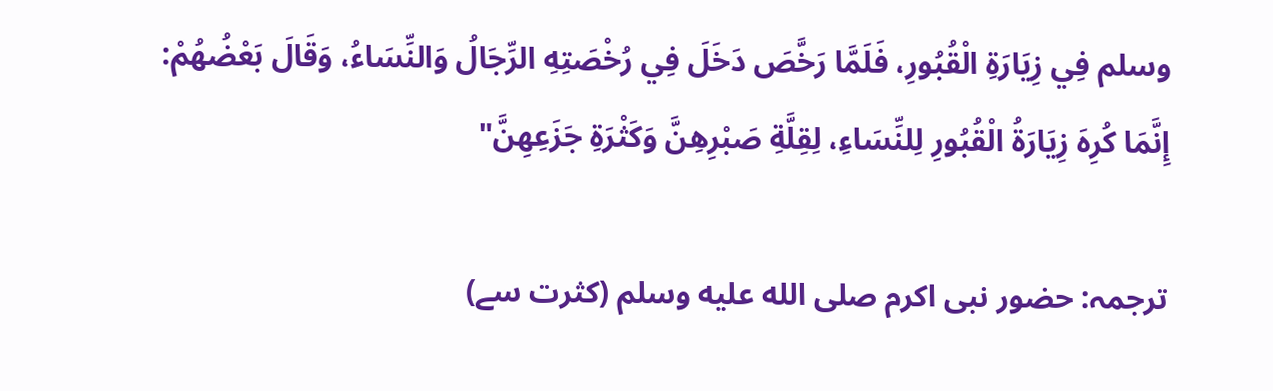وسلم فِي زِيَارَةِ الْقُبُورِ، فَلَمَّا رَخَّصَ دَخَلَ فِي رُخْصَتِهِ الرِّجَالُ وَالنِّسَاءُ، وَقَالَ بَعْضُهُمْ: إِنَّمَا كُرِهَ زِيَارَةُ الْقُبُورِ لِلنِّسَاءِ، لِقِلَّةِ صَبْرِهِنَّ وَكَثْرَةِ جَزَعِهِنَّ"

ترجمہ: حضور نبی اکرم صلى الله عليه وسلم (کثرت سے)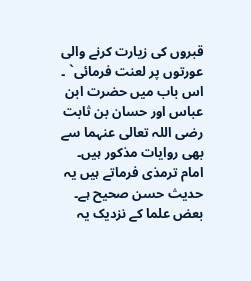قبروں کی زیارت کرنے والی عورتوں پر لعنت فرمائی` ۔ اس باب میں حضرت ابن عباس اور حسان بن ثابت رضی اللہ تعالی عنہما سے بھی روایات مذکور ہیں۔ امام ترمذی فرماتے ہیں یہ حدیث حسن صحیح ہے۔ بعض علما کے نزدیک یہ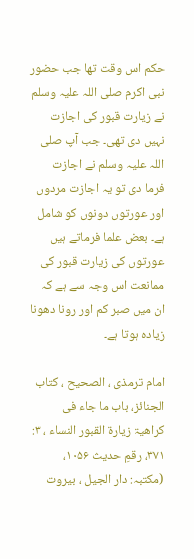حکم اس وقت تھا جب حضور نبی اکرم صلی اللہ علیہ وسلم نے زیارت قبور کی اجازت نہیں دی تھی۔ جب آپ صلی اللہ علیہ وسلم نے اجازت فرما دی تو یہ اجازت مردوں اور عورتوں دونوں کو شامل ہے۔ بعض علما فرماتے ہیں عورتوں کی زیارت قبور کی ممانعت اس وجہ سے ہے کہ ان میں صبر کم اور رونا دھونا زیادہ ہوتا ہے۔

امام ترمذی ، الصحیح ، کتاب الجنائز، باب ما جاء فی کراھیۃ زیارۃ القبور النساء ، ۳: ۳۷۱، رقمِ حدیث ۱۰۵۶، (مکتبہ: دار الجیل ، بیروت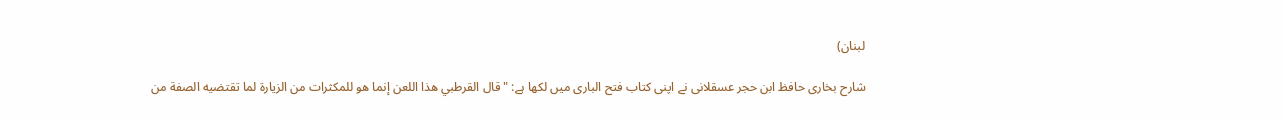لبنان)

شارح بخاری حافظ ابن حجر عسقلانی نے اپنی کتاب فتح الباری میں لکھا ہے: "قال القرطبي هذا اللعن إنما هو للمكثرات من الزيارة لما تقتضيه الصفة من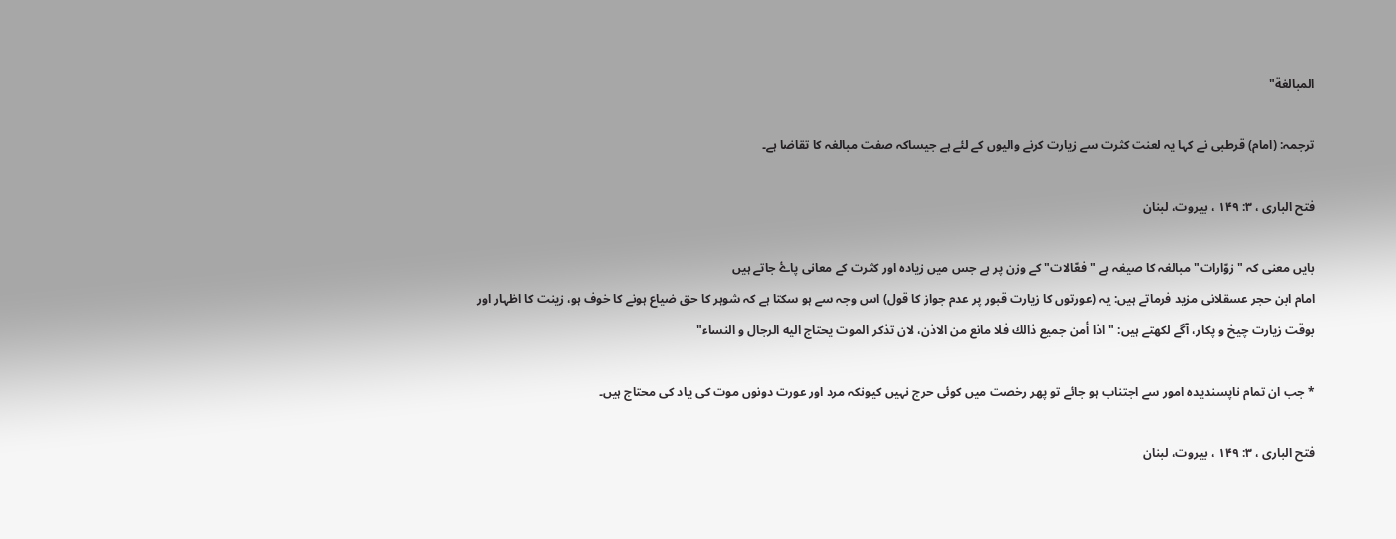المبالغة"

ترجمہ: (امام) قرطبی نے کہا یہ لعنت کثرت سے زیارت کرنے والیوں کے لئے ہے جیساکہ صفت مبالغہ کا تقاضا ہے۔

فتح الباری ، ۳: ۱۴۹ ، بیروت، لبنان

بایں معنی کہ "زوّارات" مبالغہ کا صیغہ ہے "فعّالات" کے وزن پر ہے جس میں زیادہ اور کثرت کے معانی پاۓ جاتے ہیں
امام ابن حجر عسقلانی مزید فرماتے ہیں: یہ (عورتوں کا زیارت قبور پر عدم جواز کا قول) اس وجہ سے ہو سکتا ہے کہ شوہر کا حق ضیاع ہونے کا خوف ہو، زینت کا اظہار اور بوقت زیارت چیخ و پکار، آگے لکھتے ہیں: "اذا أمن جمیع ذالك فلا مانع من الاذن، لان تذکر الموت یحتاج الیه الرجال و النساء"

* جب ان تمام ناپسندیدہ امور سے اجتناب ہو جائے تو پھر رخصت میں کوئی حرج نہیں کیونکہ مرد اور عورت دونوں موت کی یاد کی محتاج ہیں۔

فتح الباری ، ۳: ۱۴۹ ، بیروت، لبنان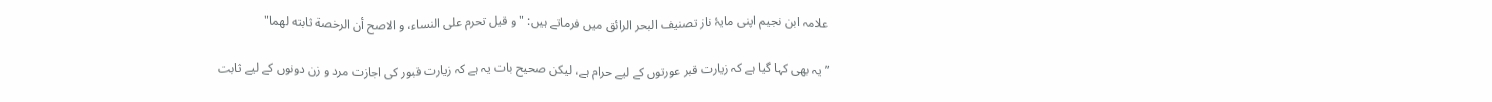علامہ ابن نجیم اپنی مایۂ ناز تصنیف البحر الرائق میں فرماتے ہیں: "و قیل تحرم علی النساء، و الاصح أن الرخصة ثابته لھما"

”یہ بھی کہا گیا ہے کہ زیارت قبر عورتوں کے لیے حرام ہے، لیکن صحیح بات یہ ہے کہ زیارت قبور کی اجازت مرد و زن دونوں کے لیے ثابت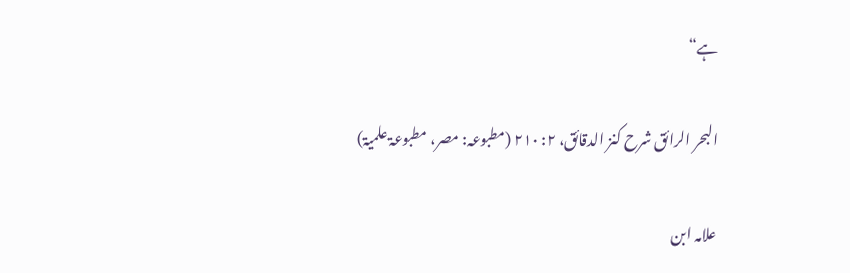ہے“

البحر الرائق شرح کنز الدقائق، ۲: ۲۱۰ (مطبوعہ: مصر، مطبوعۃ علمیۃ)

علامہ ابن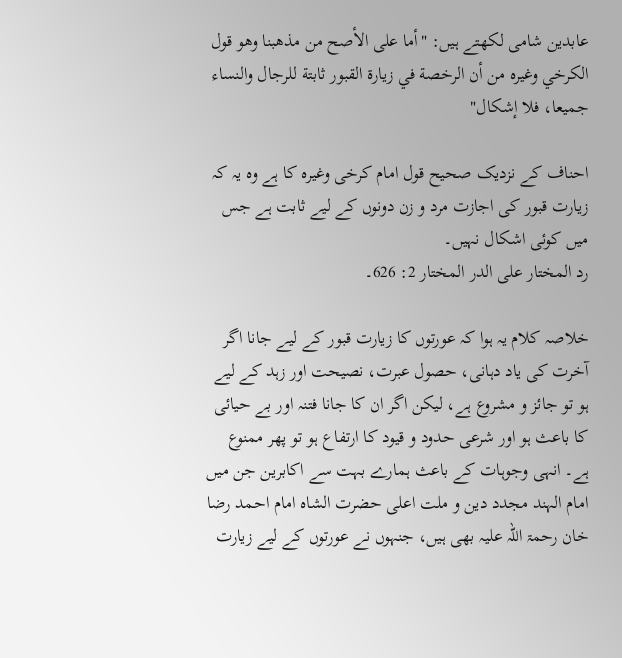عابدین شامی لکھتے ہیں: "أما على الأصح من مذهبنا وهو قول الكرخي وغيره من أن الرخصة في زيارة القبور ثابتة للرجال والنساء جميعا، فلا إشكال"

احناف کے نزدیک صحیح قول امام کرخی وغیرہ کا ہے وہ یہ کہ زیارت قبور کی اجازت مرد و زن دونوں کے لیے ثابت ہے جس میں کوئی اشکال نہیں۔
رد المختار علی الدر المختار 2: 626۔

خلاصہ کلام یہ ہوا کہ عورتوں کا زیارت قبور کے لیے جانا اگر آخرت کی یاد دہانی، حصول عبرت، نصیحت اور زہد کے لیے ہو تو جائز و مشروع ہے، لیکن اگر ان کا جانا فتنہ اور بے حیائی کا باعث ہو اور شرعی حدود و قیود کا ارتفاع ہو تو پھر ممنوع ہے۔ انہی وجوہات کے باعث ہمارے بہت سے اکابرین جن میں امام الہند مجدد دین و ملت اعلی حضرت الشاہ امام احمد رضا خان رحمۃ اللہ علیہ بھی ہیں، جنہوں نے عورتوں کے لیے زیارت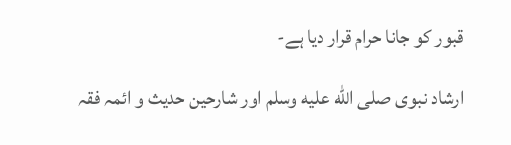قبور کو جانا حرام قرار دیا ہے-

ارشاد نبوی صلى الله عليه وسلم اور شارحین حدیث و ائمہ فقہ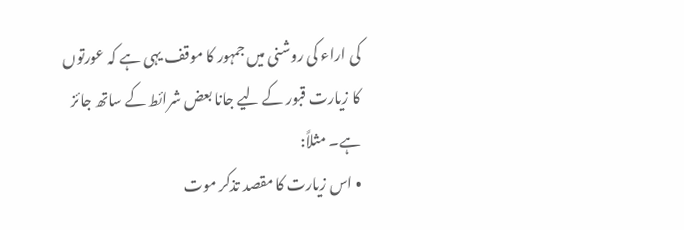کی اراء کی روشنی میں جمہور کا موقف یہی ہے کہ عورتوں کا زیارت قبور کے لیے جانا بعض شرائط کے ساتھ جائز ہے۔ مثلاً:
• اس زیارت کا مقصد تذکر موت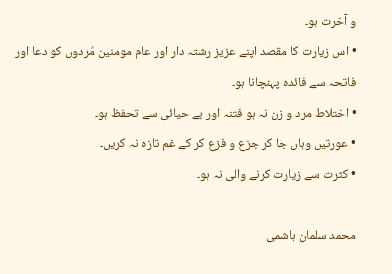و آخرت ہو۔
• اس زیارت کا مقصد اپنے عزیز رشتہ دار اور عام مومنین مُردوں کو دعا اور فاتحہ سے فائدہ پہنچانا ہو۔
• اختلاط مرد و زن نہ ہو فتنہ اور بے حیائی سے تحفظ ہو۔
• عورتیں وہاں جا کر جزع و فزع کر کے غم تازہ نہ کریں۔
• کثرت سے زیارت کرنے والی نہ ہو۔

محمد سلمان ہاشمی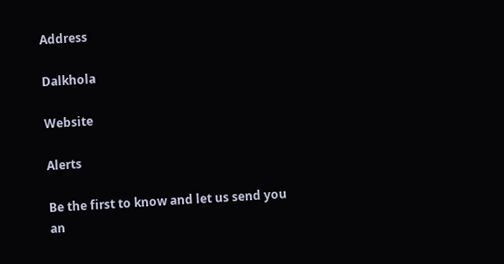Address

Dalkhola

Website

Alerts

Be the first to know and let us send you an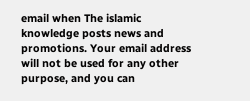email when The islamic knowledge posts news and promotions. Your email address will not be used for any other purpose, and you can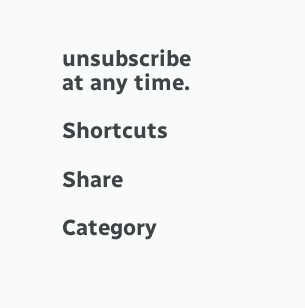unsubscribe at any time.

Shortcuts

Share

Category